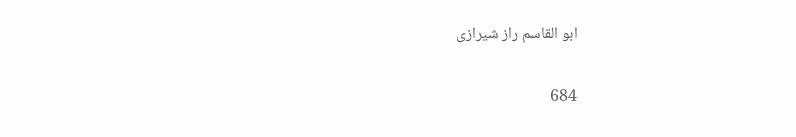ابو القاسم راز شيرازى

684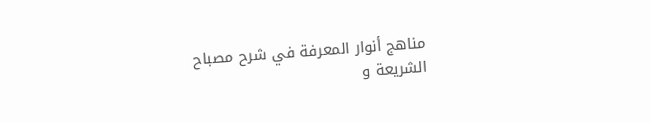مناهج أنوار المعرفة في شرح مصباح الشريعة و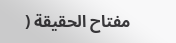مفتاح الحقيقة (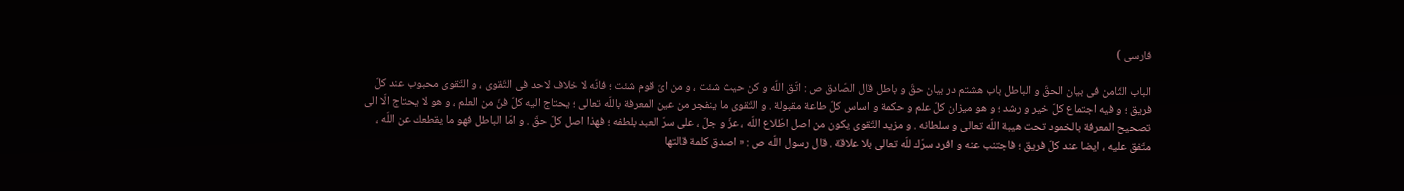فارسى )

الباب الثّامن فى بيان الحقّ و الباطل باب هشتم در بيان حقّ و باطل قال الصّادق ص : اتّق اللّه و كن حيث شئت ، و من اىّ قوم شئت ؛ فانّه لا خلاف لاحد فى التّقوى ، و التّقوى محبوب عند كلّ فريق ؛ و فيه اجتماع كلّ خير و رشد ؛ و هو ميزان كلّ علم و حكمة و اساس كلّ طاعة مقبولة . و التّقوى ما ينفجر من عين المعرفة باللّه تعالى ؛ يحتاج اليه كلّ فنّ من العلم ، و هو لا يحتاج الّا الى تصحيح المعرفة بالخمود تحت هيبة اللّه تعالى و سلطانه . و مزيد التّقوى يكون من اصل اطّلاع اللّه ، عزّ و جلّ ، على سرّ العبد بلطفه ؛ فهذا اصل كلّ حقّ . و امّا الباطل فهو ما يقطعك عن اللّه ، متّفق عليه ، ايضا عند كلّ فريق ؛ فاجتنب عنه و افرد سرّك للّه تعالى بلا علاقة . قال رسول اللّه ص : « اصدق كلمة قالتها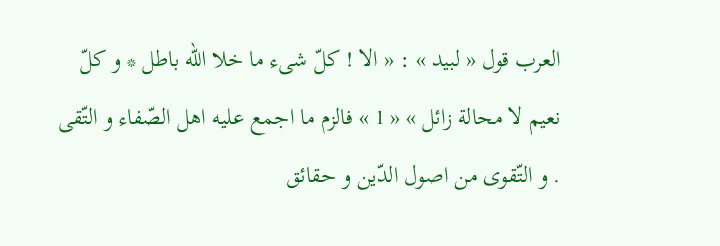العرب قول « لبيد » : « الا ! كلّ شىء ما خلا اللّه باطل * و كلّ نعيم لا محالة زائل » « 1 » فالزم ما اجمع عليه اهل الصّفاء و التّقى . و التّقوى من اصول الدّين و حقائق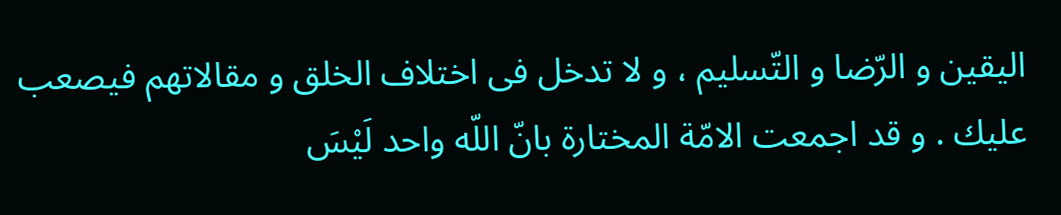اليقين و الرّضا و التّسليم ، و لا تدخل فى اختلاف الخلق و مقالاتهم فيصعب عليك . و قد اجمعت الامّة المختارة بانّ اللّه واحد لَيْسَ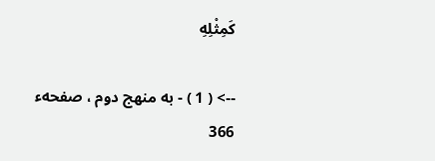كَمِثْلِهِ

--> ( 1 ) - به منهج دوم ، صفحهء 366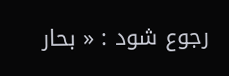رجوع شود : « بحار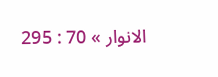الانوار » 70 : 295